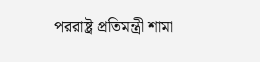পররাষ্ট্র প্রতিমন্ত্রী শামা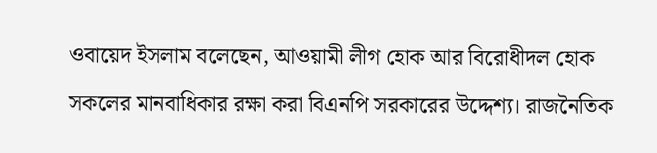ওবায়েদ ইসলাম বলেছেন, আওয়ামী লীগ হোক আর বিরোধীদল হোক সকলের মানবাধিকার রক্ষা করা বিএনপি সরকারের উদ্দেশ্য। রাজনৈতিক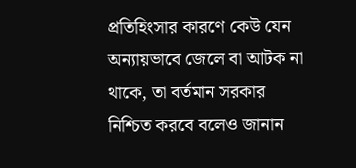প্রতিহিংসার কারণে কেউ যেন অন্যায়ভাবে জেলে বা আটক না থাকে, তা বর্তমান সরকার নিশ্চিত করবে বলেও জানান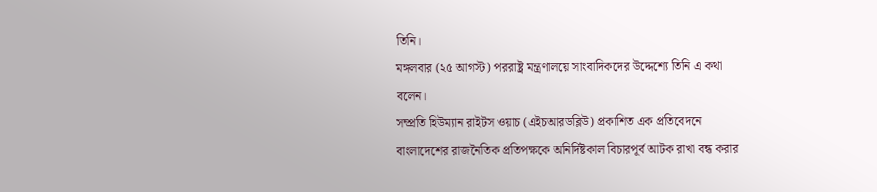তিনি।
মঙ্গলবার (২৫ আগস্ট) পররাষ্ট্র মন্ত্রণালয়ে সাংবাদিকদের উদ্দেশ্যে তিনি এ কথা বলেন।
সম্প্রতি হিউম্যান রাইটস ওয়াচ (এইচআরডব্লিউ) প্রকাশিত এক প্রতিবেদনে বাংলাদেশের রাজনৈতিক প্রতিপক্ষকে অনির্দিষ্টকাল বিচারপূর্ব আটক রাখা বন্ধ করার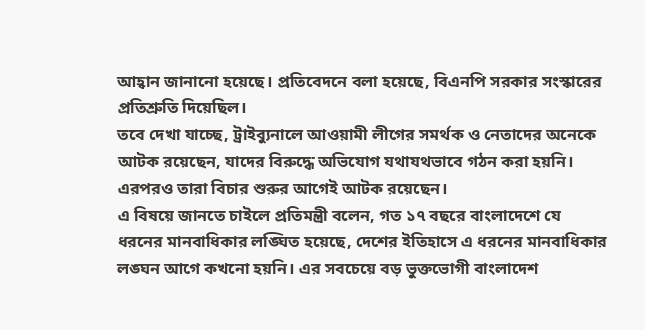আহ্বান জানানো হয়েছে। প্রতিবেদনে বলা হয়েছে, বিএনপি সরকার সংস্কারের প্রতিশ্রুতি দিয়েছিল।
তবে দেখা যাচ্ছে, ট্রাইব্যুনালে আওয়ামী লীগের সমর্থক ও নেতাদের অনেকে আটক রয়েছেন, যাদের বিরুদ্ধে অভিযোগ যথাযথভাবে গঠন করা হয়নি। এরপরও তারা বিচার শুরুর আগেই আটক রয়েছেন।
এ বিষয়ে জানতে চাইলে প্রতিমন্ত্রী বলেন, গত ১৭ বছরে বাংলাদেশে যে ধরনের মানবাধিকার লঙ্ঘিত হয়েছে, দেশের ইতিহাসে এ ধরনের মানবাধিকার লঙ্ঘন আগে কখনো হয়নি। এর সবচেয়ে বড় ভুক্তভোগী বাংলাদেশ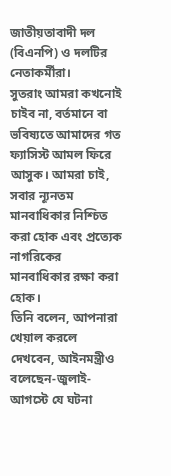জাতীয়তাবাদী দল (বিএনপি) ও দলটির নেতাকর্মীরা।
সুতরাং আমরা কখনোই চাইব না, বর্তমানে বা ভবিষ্যতে আমাদের গত ফ্যাসিস্ট আমল ফিরে আসুক। আমরা চাই, সবার ন্যূনতম মানবাধিকার নিশ্চিত করা হোক এবং প্রত্যেক নাগরিকের মানবাধিকার রক্ষা করা হোক।
তিনি বলেন, আপনারা খেয়াল করলে দেখবেন, আইনমন্ত্রীও বলেছেন-জুলাই-আগস্টে যে ঘটনা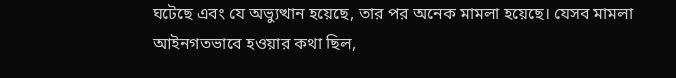ঘটেছে এবং যে অভ্যুত্থান হয়েছে, তার পর অনেক মামলা হয়েছে। যেসব মামলা আইনগতভাবে হওয়ার কথা ছিল,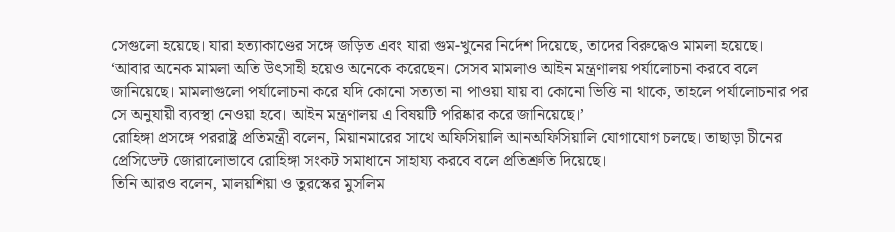সেগুলো হয়েছে। যারা হত্যাকাণ্ডের সঙ্গে জড়িত এবং যারা গুম-খুনের নির্দেশ দিয়েছে, তাদের বিরুদ্ধেও মামলা হয়েছে।
‘আবার অনেক মামলা অতি উৎসাহী হয়েও অনেকে করেছেন। সেসব মামলাও আইন মন্ত্রণালয় পর্যালোচনা করবে বলে জানিয়েছে। মামলাগুলো পর্যালোচনা করে যদি কোনো সত্যতা না পাওয়া যায় বা কোনো ভিত্তি না থাকে, তাহলে পর্যালোচনার পর সে অনুযায়ী ব্যবস্থা নেওয়া হবে। আইন মন্ত্রণালয় এ বিষয়টি পরিষ্কার করে জানিয়েছে।’
রোহিঙ্গা প্রসঙ্গে পররাষ্ট্র প্রতিমন্ত্রী বলেন, মিয়ানমারের সাথে অফিসিয়ালি আনঅফিসিয়ালি যোগাযোগ চলছে। তাছাড়া চীনের প্রেসিডেন্ট জোরালোভাবে রোহিঙ্গা সংকট সমাধানে সাহায্য করবে বলে প্রতিশ্রুতি দিয়েছে।
তিনি আরও বলেন, মালয়শিয়া ও তুরস্কের মুসলিম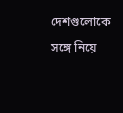দেশগুলোকে সঙ্গে নিয়ে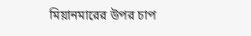মিয়ানমারের উপর চাপ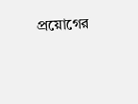প্রয়োগের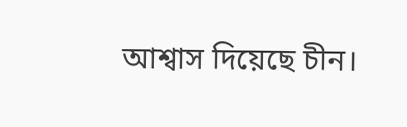আশ্বাস দিয়েছে চীন।